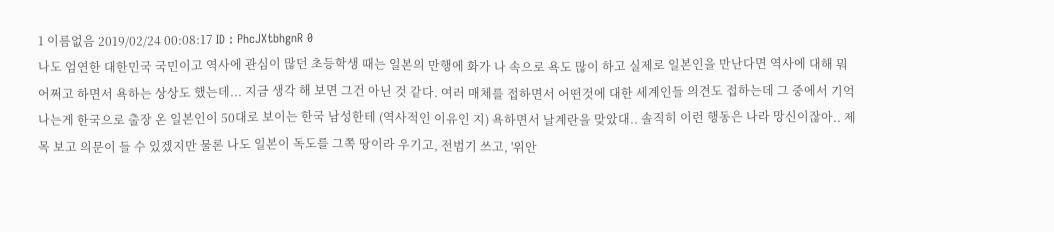1 이름없음 2019/02/24 00:08:17 ID : PhcJXtbhgnR 0
나도 엄연한 대한민국 국민이고 역사에 관심이 많던 초등학생 때는 일본의 만행에 화가 나 속으로 욕도 많이 하고 실제로 일본인을 만난다면 역사에 대해 뭐 어쩌고 하면서 욕하는 상상도 했는데... 지금 생각 해 보면 그건 아닌 것 같다. 여러 매체를 접하면서 어떤것에 대한 세계인들 의견도 접하는데 그 중에서 기억나는게 한국으로 출장 온 일본인이 50대로 보이는 한국 남성한테 (역사적인 이유인 지) 욕하면서 날계란을 맞았대.. 솔직히 이런 행동은 나라 망신이잖아.. 제목 보고 의문이 들 수 있겠지만 물론 나도 일본이 독도를 그쪽 땅이라 우기고, 전범기 쓰고, '위안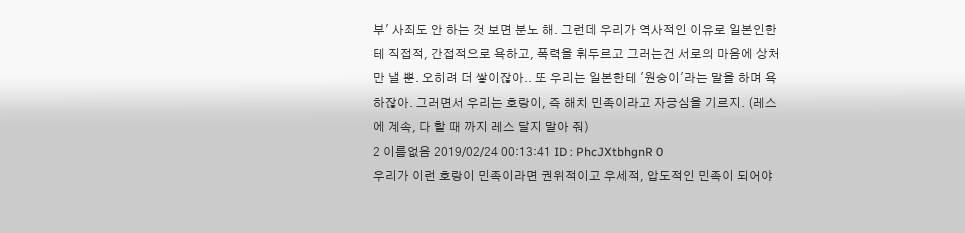부' 사죄도 안 하는 것 보면 분노 해. 그런데 우리가 역사적인 이유로 일본인한테 직접적, 간접적으로 욕하고, 폭력을 휘두르고 그러는건 서로의 마음에 상처만 낼 뿐. 오히려 더 쌓이잖아.. 또 우리는 일본한테 '원숭이'라는 말을 하며 욕 하잖아. 그러면서 우리는 호랑이, 즉 해치 민족이라고 자긍심을 기르지. (레스에 계속, 다 할 때 까지 레스 달지 말아 줘)
2 이름없음 2019/02/24 00:13:41 ID : PhcJXtbhgnR 0
우리가 이런 호랑이 민족이라면 권위적이고 우세적, 압도적인 민족이 되어야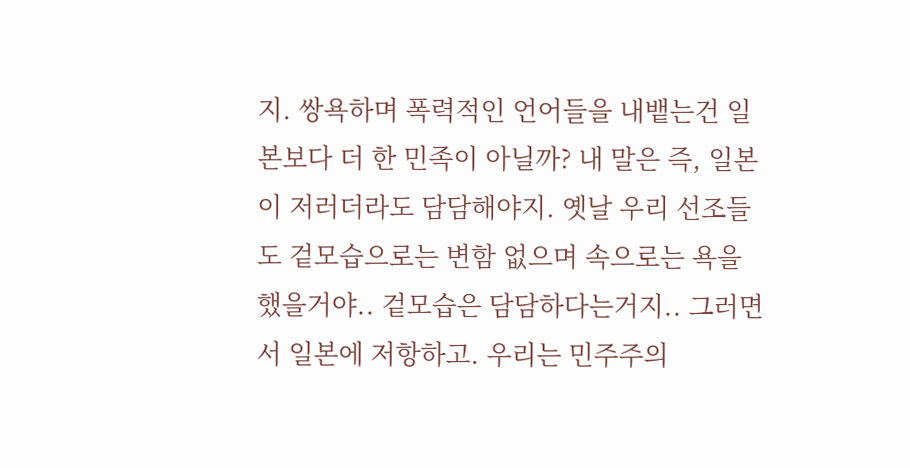지. 쌍욕하며 폭력적인 언어들을 내뱉는건 일본보다 더 한 민족이 아닐까? 내 말은 즉, 일본이 저러더라도 담담해야지. 옛날 우리 선조들도 겉모습으로는 변함 없으며 속으로는 욕을 했을거야.. 겉모습은 담담하다는거지.. 그러면서 일본에 저항하고. 우리는 민주주의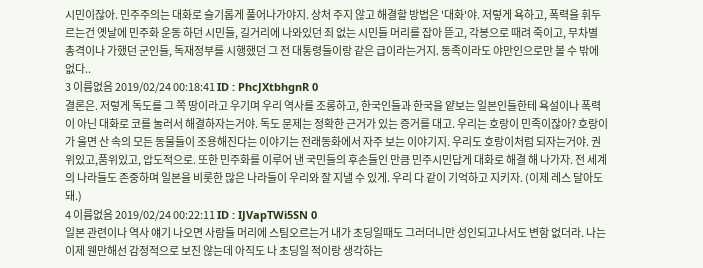시민이잖아. 민주주의는 대화로 슬기롭게 풀어나가야지. 상처 주지 않고 해결할 방법은 '대화'야. 저렇게 욕하고, 폭력을 휘두르는건 옛날에 민주화 운동 하던 시민들, 길거리에 나와있던 죄 없는 시민들 머리를 잡아 뜯고, 각봉으로 때려 죽이고, 무차별 총격이나 가했던 군인들, 독재정부를 시행했던 그 전 대통령들이랑 같은 급이라는거지. 동족이라도 야만인으로만 볼 수 밖에 없다..
3 이름없음 2019/02/24 00:18:41 ID : PhcJXtbhgnR 0
결론은. 저렇게 독도를 그 쪽 땅이라고 우기며 우리 역사를 조롱하고, 한국인들과 한국을 얕보는 일본인들한테 욕설이나 폭력이 아닌 대화로 코를 눌러서 해결하자는거야. 독도 문제는 정확한 근거가 있는 증거를 대고. 우리는 호랑이 민족이잖아? 호랑이가 울면 산 속의 모든 동물들이 조용해진다는 이야기는 전래동화에서 자주 보는 이야기지. 우리도 호랑이처럼 되자는거야. 권위있고,품위있고, 압도적으로. 또한 민주화를 이루어 낸 국민들의 후손들인 만큼 민주시민답게 대화로 해결 해 나가자. 전 세계의 나라들도 존중하며 일본을 비롯한 많은 나라들이 우리와 잘 지낼 수 있게. 우리 다 같이 기억하고 지키자. (이제 레스 달아도 돼.)
4 이름없음 2019/02/24 00:22:11 ID : IJVapTWi5SN 0
일본 관련이나 역사 얘기 나오면 사람들 머리에 스팀오르는거 내가 초딩일때도 그러더니만 성인되고나서도 변함 없더라. 나는 이제 웬만해선 감정적으로 보진 않는데 아직도 나 초딩일 적이랑 생각하는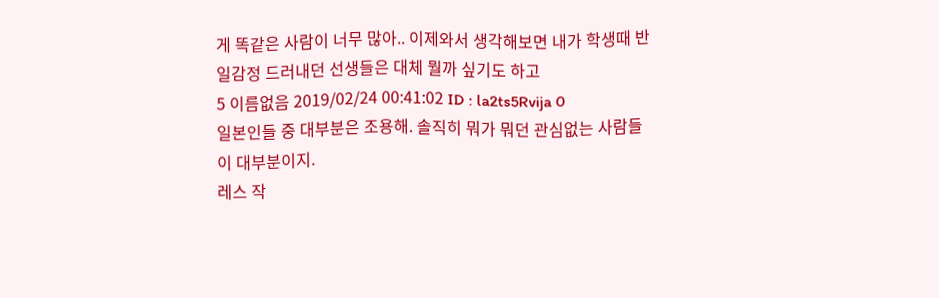게 똑같은 사람이 너무 많아.. 이제와서 생각해보면 내가 학생때 반일감정 드러내던 선생들은 대체 뭘까 싶기도 하고
5 이름없음 2019/02/24 00:41:02 ID : la2ts5Rvija 0
일본인들 중 대부분은 조용해. 솔직히 뭐가 뭐던 관심없는 사람들이 대부분이지.
레스 작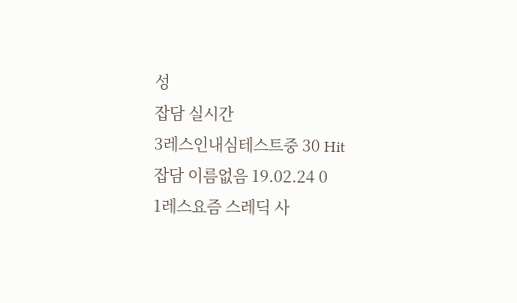성
잡담 실시간
3레스인내심테스트중 30 Hit
잡담 이름없음 19.02.24 0
1레스요즘 스레딕 사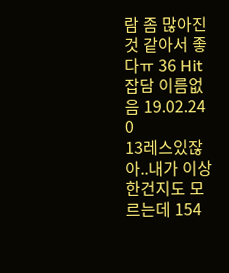람 좀 많아진 것 같아서 좋다ㅠ 36 Hit
잡담 이름없음 19.02.24 0
13레스있잖아..내가 이상한건지도 모르는데 154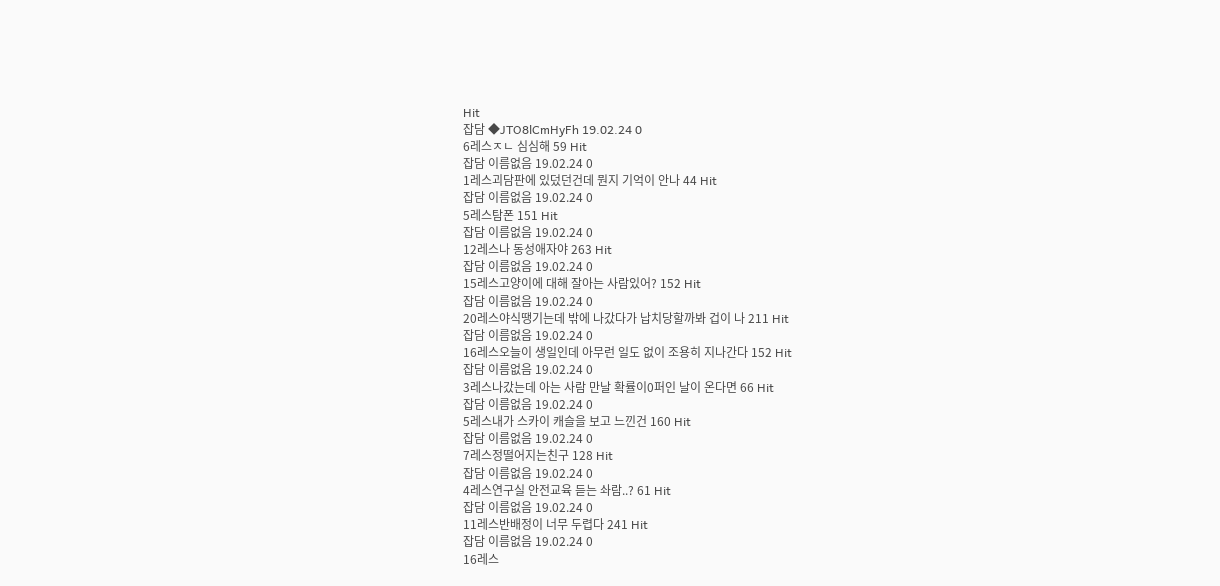Hit
잡담 ◆JTO8lCmHyFh 19.02.24 0
6레스ㅈㄴ 심심해 59 Hit
잡담 이름없음 19.02.24 0
1레스괴담판에 있덨던건데 뭔지 기억이 안나 44 Hit
잡담 이름없음 19.02.24 0
5레스탐폰 151 Hit
잡담 이름없음 19.02.24 0
12레스나 동성애자야 263 Hit
잡담 이름없음 19.02.24 0
15레스고양이에 대해 잘아는 사람있어? 152 Hit
잡담 이름없음 19.02.24 0
20레스야식땡기는데 밖에 나갔다가 납치당할까봐 겁이 나 211 Hit
잡담 이름없음 19.02.24 0
16레스오늘이 생일인데 아무런 일도 없이 조용히 지나간다 152 Hit
잡담 이름없음 19.02.24 0
3레스나갔는데 아는 사람 만날 확률이0퍼인 날이 온다면 66 Hit
잡담 이름없음 19.02.24 0
5레스내가 스카이 캐슬을 보고 느낀건 160 Hit
잡담 이름없음 19.02.24 0
7레스정떨어지는친구 128 Hit
잡담 이름없음 19.02.24 0
4레스연구실 안전교육 듣는 솨람..? 61 Hit
잡담 이름없음 19.02.24 0
11레스반배정이 너무 두렵다 241 Hit
잡담 이름없음 19.02.24 0
16레스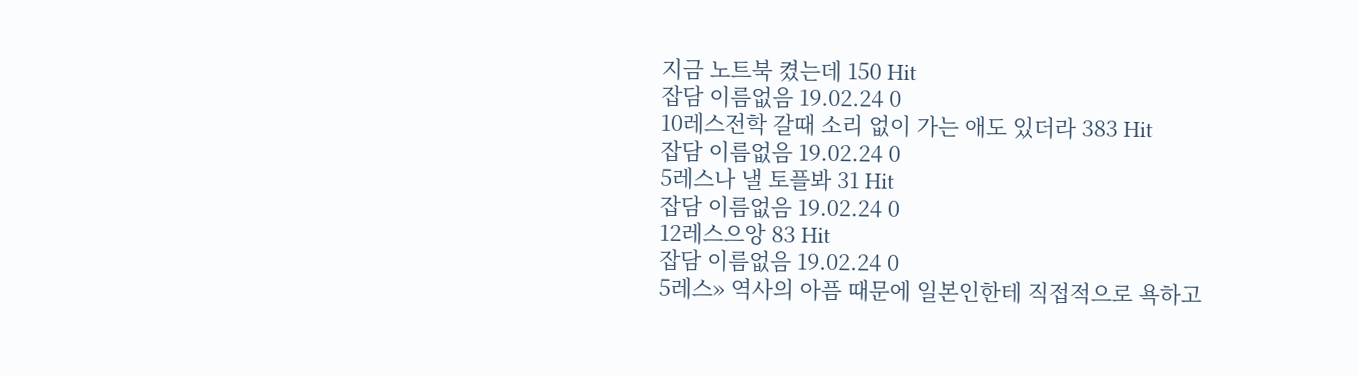지금 노트북 켰는데 150 Hit
잡담 이름없음 19.02.24 0
10레스전학 갈때 소리 없이 가는 애도 있더라 383 Hit
잡담 이름없음 19.02.24 0
5레스나 낼 토플봐 31 Hit
잡담 이름없음 19.02.24 0
12레스으앙 83 Hit
잡담 이름없음 19.02.24 0
5레스» 역사의 아픔 때문에 일본인한테 직접적으로 욕하고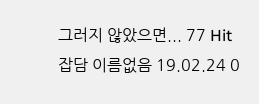그러지 않았으면... 77 Hit
잡담 이름없음 19.02.24 0